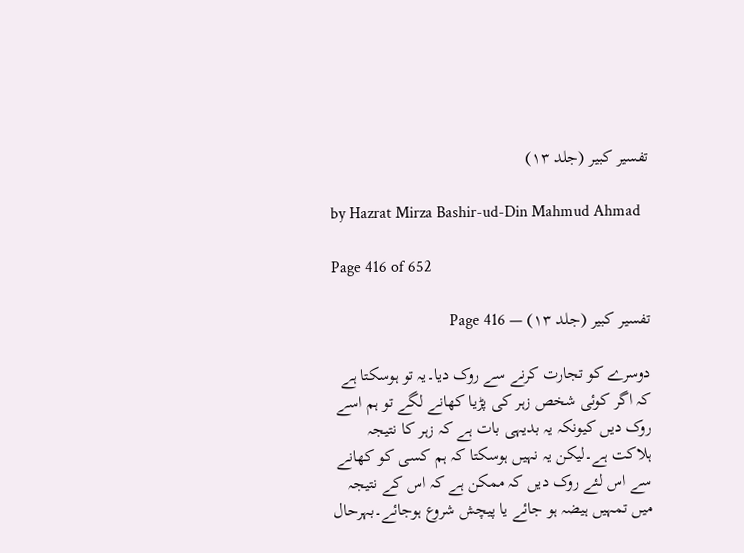تفسیر کبیر (جلد ۱۳)

by Hazrat Mirza Bashir-ud-Din Mahmud Ahmad

Page 416 of 652

تفسیر کبیر (جلد ۱۳) — Page 416

دوسرے کو تجارت کرنے سے روک دیا۔یہ تو ہوسکتا ہے کہ اگر کوئی شخص زہر کی پڑیا کھانے لگے تو ہم اسے روک دیں کیونکہ یہ بدیہی بات ہے کہ زہر کا نتیجہ ہلاکت ہے۔لیکن یہ نہیں ہوسکتا کہ ہم کسی کو کھانے سے اس لئے روک دیں کہ ممکن ہے کہ اس کے نتیجہ میں تمہیں ہیضہ ہو جائے یا پیچش شروع ہوجائے۔بہرحال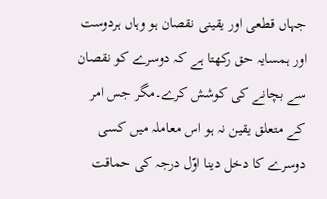جہاں قطعی اور یقینی نقصان ہو وہاں ہردوست اور ہمسایہ حق رکھتا ہے کہ دوسرے کو نقصان سے بچانے کی کوشش کرے۔مگر جس امر کے متعلق یقین نہ ہو اس معاملہ میں کسی دوسرے کا دخل دینا اوّل درجہ کی حماقت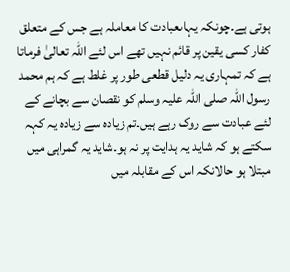ہوتی ہے۔چونکہ یہاںعبادت کا معاملہ ہے جس کے متعلق کفار کسی یقین پر قائم نہیں تھے اس لئے اللہ تعالیٰ فرماتا ہے کہ تمہاری یہ دلیل قطعی طور پر غلط ہے کہ ہم محمد رسول اللہ صلی اللہ علیہ وسلم کو نقصان سے بچانے کے لئے عبادت سے روک رہے ہیں۔تم زیادہ سے زیادہ یہ کہہ سکتے ہو کہ شاید یہ ہدایت پر نہ ہو۔شاید یہ گمراہی میں مبتلا ہو حالانکہ اس کے مقابلہ میں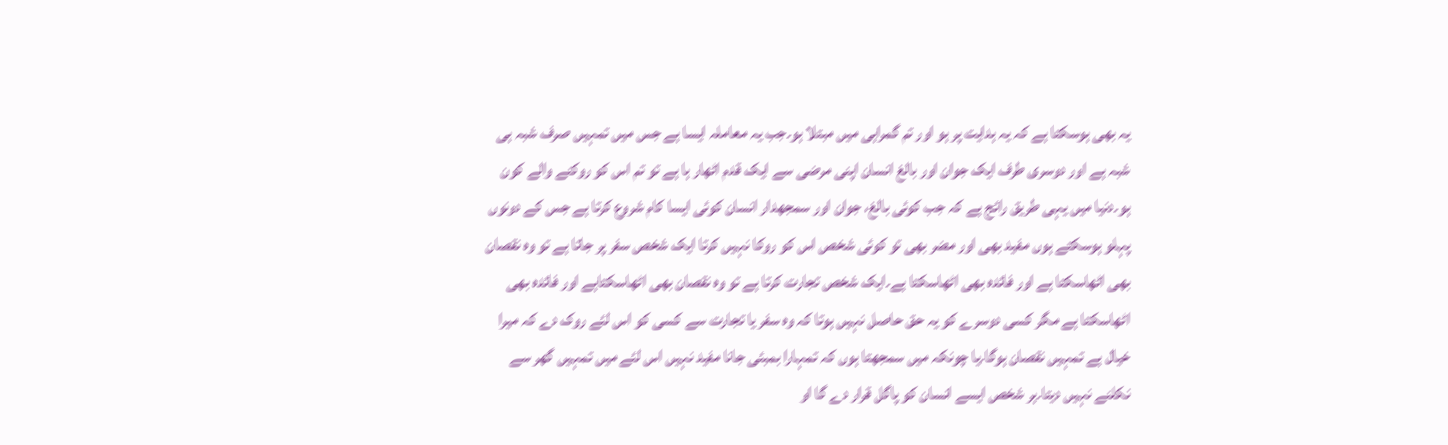یہ بھی ہوسکتا ہے کہ یہ ہدایت پر ہو اور تم گمراہی میں مبتلا ہو۔جب یہ معاملہ ایسا ہے جس میں تمہیں صرف شبہ ہی شبہ ہے اور دوسری طرف ایک جوان اور بالغ انسان اپنی مرضی سے ایک قدم اٹھار ہا ہے تو تم اس کو روکنے والے کون ہو۔دنیا میں یہی طریق رائج ہے کہ جب کوئی بالغ، جوان اور سمجھدار انسان کوئی ایسا کام شروع کرتا ہے جس کے دونوں پہلو ہوسکتے ہوں مفید بھی اور مضر بھی تو کوئی شخص اس کو روکا نہیں کرتا ایک شخص سفر پر جاتا ہے تو وہ نقصان بھی اٹھاسکتا ہے اور فائدہ بھی اٹھاسکتا ہے۔ایک شخص تجارت کرتا ہے تو وہ نقصان بھی اٹھاسکتاہے اور فائدہ بھی اٹھاسکتا ہے مگر کسی دوسرے کو یہ حق حاصل نہیں ہوتا کہ وہ سفر یا تجارت سے کسی کو اس لئے روک دے کہ میرا خیال ہے تمہیں نقصان ہوگا۔یا چونکہ میں سمجھتا ہوں کہ تمہارا بمبئی جانا مفید نہیں اس لئے میں تمہیں گھر سے نکلنے نہیں دیتا۔ہر شخص ایسے انسان کو پاگل قرار دے گا او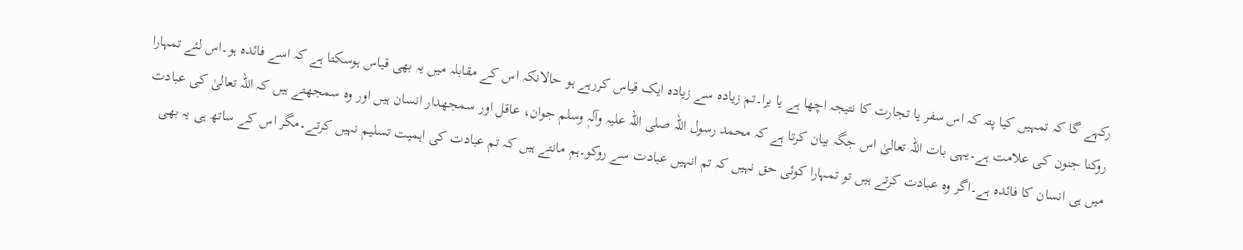رکہے گا کہ تمہیں کیا پتہ کہ اس سفر یا تجارت کا نتیجہ اچھا ہے یا برا۔تم زیادہ سے زیادہ ایک قیاس کررہے ہو حالانکہ اس کے مقابلہ میں یہ بھی قیاس ہوسکتا ہے کہ اسے فائدہ ہو۔اس لئے تمہارا روکنا جنون کی علامت ہے۔یہی بات اللہ تعالیٰ اس جگہ بیان کرتا ہے کہ محمد رسول اللہ صلی اللہ علیہ وآلہٖ وسلم جوان، عاقل اور سمجھدار انسان ہیں اور وہ سمجھتے ہیں کہ اللہ تعالیٰ کی عبادت میں ہی انسان کا فائدہ ہے۔اگر وہ عبادت کرتے ہیں تو تمہارا کوئی حق نہیں کہ تم انہیں عبادت سے روکو۔ہم مانتے ہیں کہ تم عبادت کی اہمیت تسلیم نہیں کرتے۔مگر اس کے ساتھ ہی یہ بھی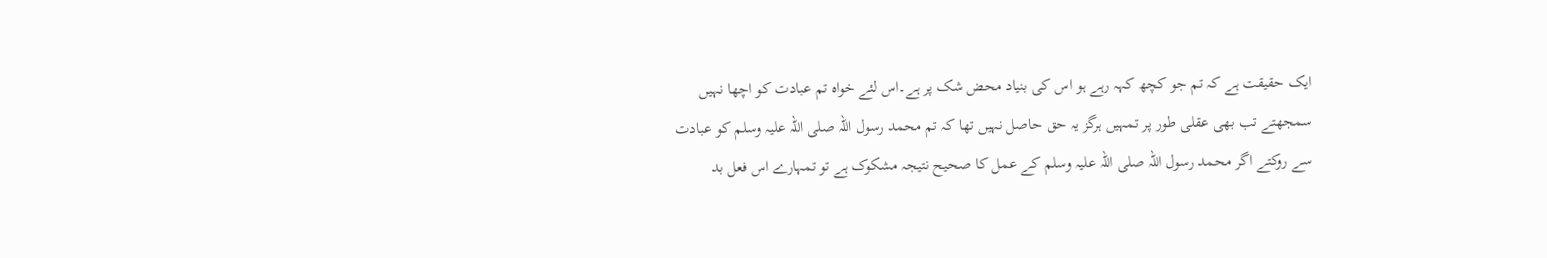ایک حقیقت ہے کہ تم جو کچھ کہہ رہے ہو اس کی بنیاد محض شک پر ہے۔اس لئے خواہ تم عبادت کو اچھا نہیں سمجھتے تب بھی عقلی طور پر تمہیں ہرگز یہ حق حاصل نہیں تھا کہ تم محمد رسول اللہ صلی اللہ علیہ وسلم کو عبادت سے روکتے اگر محمد رسول اللہ صلی اللہ علیہ وسلم کے عمل کا صحیح نتیجہ مشکوک ہے تو تمہارے اس فعل بد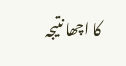کا اچھا نتیجہ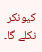کیونکر نکلے گا۔